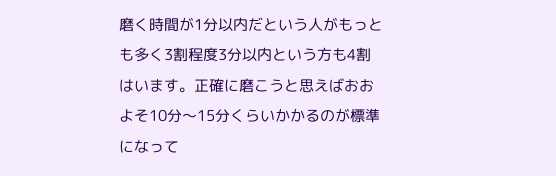磨く時間が1分以内だという人がもっとも多く3割程度3分以内という方も4割はいます。正確に磨こうと思えばおおよそ10分〜15分くらいかかるのが標準になって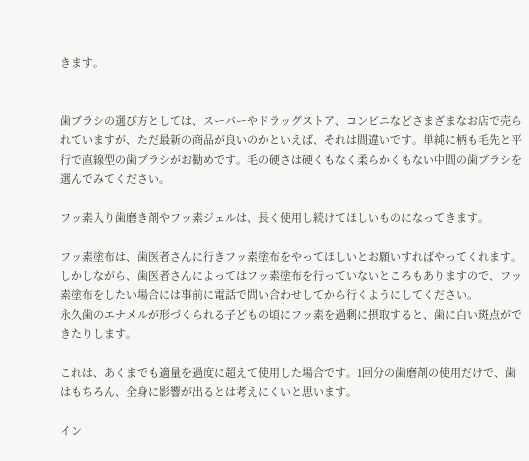きます。


歯ブラシの選び方としては、スーパーやドラッグストア、コンビニなどさまざまなお店で売られていますが、ただ最新の商品が良いのかといえば、それは間違いです。単純に柄も毛先と平行で直線型の歯ブラシがお勧めです。毛の硬さは硬くもなく柔らかくもない中間の歯ブラシを選んでみてください。

フッ素入り歯磨き剤やフッ素ジェルは、長く使用し続けてほしいものになってきます。

フッ素塗布は、歯医者さんに行きフッ素塗布をやってほしいとお願いすればやってくれます。
しかしながら、歯医者さんによってはフッ素塗布を行っていないところもありますので、フッ素塗布をしたい場合には事前に電話で問い合わせしてから行くようにしてください。
永久歯のエナメルが形づくられる子どもの頃にフッ素を過剰に摂取すると、歯に白い斑点ができたりします。

これは、あくまでも適量を過度に超えて使用した場合です。1回分の歯磨剤の使用だけで、歯はもちろん、全身に影響が出るとは考えにくいと思います。

イン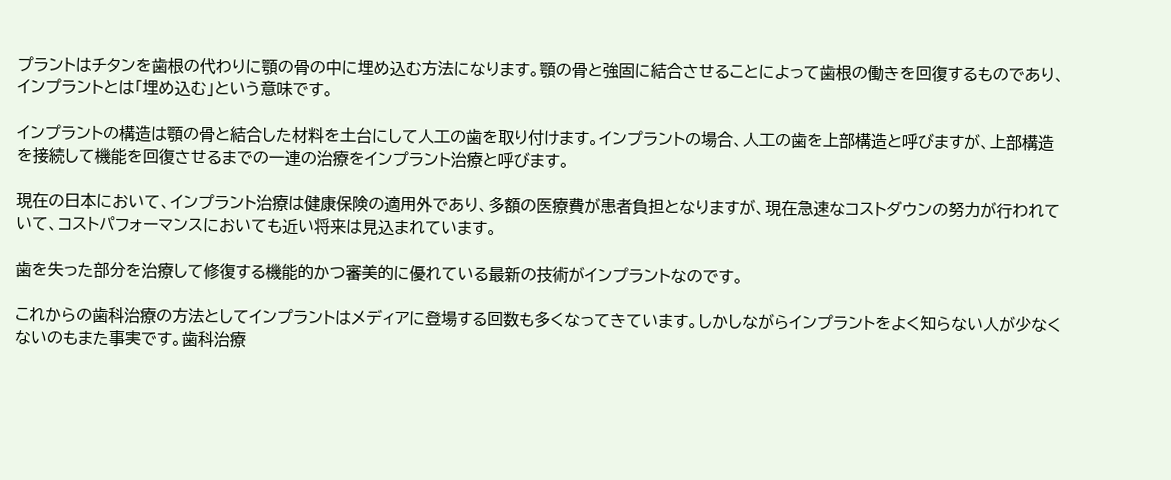プラントはチタンを歯根の代わりに顎の骨の中に埋め込む方法になります。顎の骨と強固に結合させることによって歯根の働きを回復するものであり、インプラントとは「埋め込む」という意味です。

インプラントの構造は顎の骨と結合した材料を土台にして人工の歯を取り付けます。インプラントの場合、人工の歯を上部構造と呼びますが、上部構造を接続して機能を回復させるまでの一連の治療をインプラント治療と呼びます。

現在の日本において、インプラント治療は健康保険の適用外であり、多額の医療費が患者負担となりますが、現在急速なコストダウンの努力が行われていて、コストパフォーマンスにおいても近い将来は見込まれています。

歯を失った部分を治療して修復する機能的かつ審美的に優れている最新の技術がインプラントなのです。

これからの歯科治療の方法としてインプラントはメディアに登場する回数も多くなってきています。しかしながらインプラントをよく知らない人が少なくないのもまた事実です。歯科治療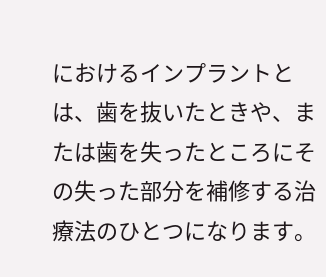におけるインプラントとは、歯を抜いたときや、または歯を失ったところにその失った部分を補修する治療法のひとつになります。